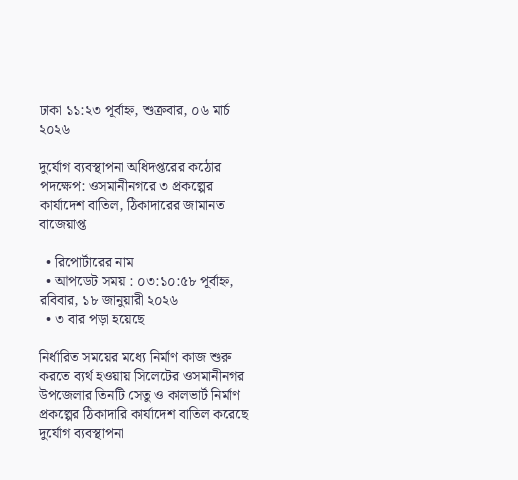ঢাকা ১১:২৩ পূর্বাহ্ন, শুক্রবার, ০৬ মার্চ ২০২৬

দুর্যোগ ব্যবস্থাপনা অধিদপ্তরের কঠোর পদক্ষেপ: ওসমানীনগরে ৩ প্রকল্পের কার্যাদেশ বাতিল, ঠিকাদারের জামানত বাজেয়াপ্ত

  • রিপোর্টারের নাম
  • আপডেট সময় : ০৩:১০:৫৮ পূর্বাহ্ন, রবিবার, ১৮ জানুয়ারী ২০২৬
  • ৩ বার পড়া হয়েছে

নির্ধারিত সময়ের মধ্যে নির্মাণ কাজ শুরু করতে ব্যর্থ হওয়ায় সিলেটের ওসমানীনগর উপজেলার তিনটি সেতু ও কালভার্ট নির্মাণ প্রকল্পের ঠিকাদারি কার্যাদেশ বাতিল করেছে দুর্যোগ ব্যবস্থাপনা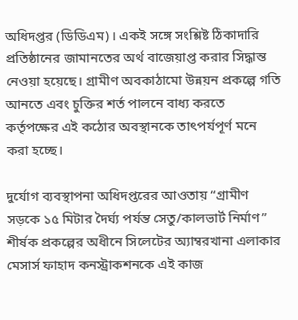অধিদপ্তর (ডিডিএম)। একই সঙ্গে সংশ্লিষ্ট ঠিকাদারি প্রতিষ্ঠানের জামানতের অর্থ বাজেয়াপ্ত করার সিদ্ধান্ত নেওয়া হয়েছে। গ্রামীণ অবকাঠামো উন্নয়ন প্রকল্পে গতি আনতে এবং চুক্তির শর্ত পালনে বাধ্য করতে কর্তৃপক্ষের এই কঠোর অবস্থানকে তাৎপর্যপূর্ণ মনে করা হচ্ছে।

দুর্যোগ ব্যবস্থাপনা অধিদপ্তরের আওতায় “গ্রামীণ সড়কে ১৫ মিটার দৈর্ঘ্য পর্যন্ত সেতু/কালভার্ট নির্মাণ” শীর্ষক প্রকল্পের অধীনে সিলেটের অ্যাম্বরখানা এলাকার মেসার্স ফাহাদ কনস্ট্রাকশনকে এই কাজ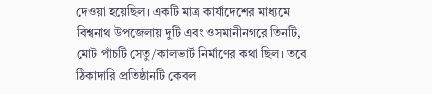দেওয়া হয়েছিল। একটি মাত্র কার্যাদেশের মাধ্যমে বিশ্বনাথ উপজেলায় দুটি এবং ওসমানীনগরে তিনটি, মোট পাঁচটি সেতু/কালভার্ট নির্মাণের কথা ছিল। তবে ঠিকাদারি প্রতিষ্ঠানটি কেবল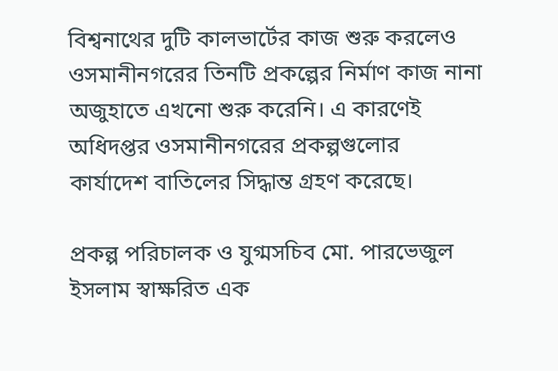বিশ্বনাথের দুটি কালভার্টের কাজ শুরু করলেও ওসমানীনগরের তিনটি প্রকল্পের নির্মাণ কাজ নানা অজুহাতে এখনো শুরু করেনি। এ কারণেই অধিদপ্তর ওসমানীনগরের প্রকল্পগুলোর কার্যাদেশ বাতিলের সিদ্ধান্ত গ্রহণ করেছে।

প্রকল্প পরিচালক ও যুগ্মসচিব মো. পারভেজুল ইসলাম স্বাক্ষরিত এক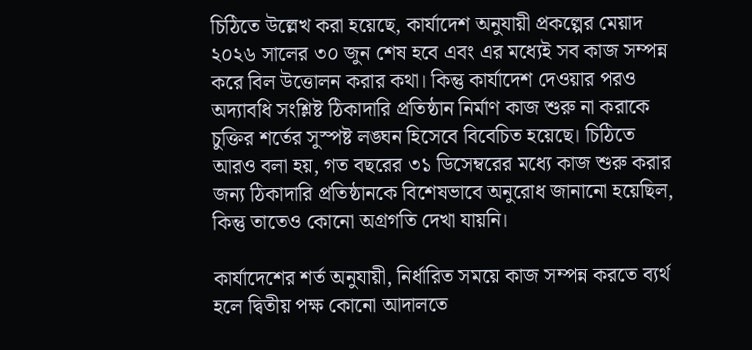চিঠিতে উল্লেখ করা হয়েছে, কার্যাদেশ অনুযায়ী প্রকল্পের মেয়াদ ২০২৬ সালের ৩০ জুন শেষ হবে এবং এর মধ্যেই সব কাজ সম্পন্ন করে বিল উত্তোলন করার কথা। কিন্তু কার্যাদেশ দেওয়ার পরও অদ্যাবধি সংশ্লিষ্ট ঠিকাদারি প্রতিষ্ঠান নির্মাণ কাজ শুরু না করাকে চুক্তির শর্তের সুস্পষ্ট লঙ্ঘন হিসেবে বিবেচিত হয়েছে। চিঠিতে আরও বলা হয়, গত বছরের ৩১ ডিসেম্বরের মধ্যে কাজ শুরু করার জন্য ঠিকাদারি প্রতিষ্ঠানকে বিশেষভাবে অনুরোধ জানানো হয়েছিল, কিন্তু তাতেও কোনো অগ্রগতি দেখা যায়নি।

কার্যাদেশের শর্ত অনুযায়ী, নির্ধারিত সময়ে কাজ সম্পন্ন করতে ব্যর্থ হলে দ্বিতীয় পক্ষ কোনো আদালতে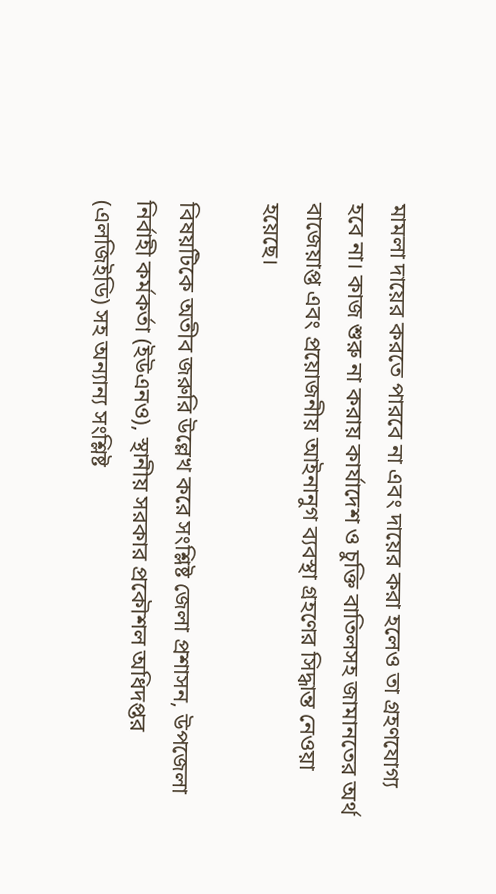মামলা দায়ের করতে পারবে না এবং দায়ের করা হলেও তা গ্রহণযোগ্য হবে না। কাজ শুরু না করায় কার্যাদেশ ও চুক্তি বাতিলসহ জামানতের অর্থ বাজেয়াপ্ত এবং প্রয়োজনীয় আইনানুগ ব্যবস্থা গ্রহণের সিদ্ধান্ত নেওয়া হয়েছে।

বিষয়টিকে অতীব জরুরি উল্লেখ করে সংশ্লিষ্ট জেলা প্রশাসন, উপজেলা নির্বাহী কর্মকর্তা (ইউএনও), স্থানীয় সরকার প্রকৌশল অধিদপ্তর (এলজিইডি) সহ অন্যান্য সংশ্লিষ্ট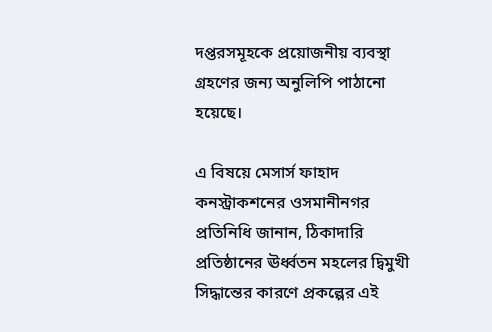দপ্তরসমূহকে প্রয়োজনীয় ব্যবস্থা গ্রহণের জন্য অনুলিপি পাঠানো হয়েছে।

এ বিষয়ে মেসার্স ফাহাদ কনস্ট্রাকশনের ওসমানীনগর প্রতিনিধি জানান, ঠিকাদারি প্রতিষ্ঠানের ঊর্ধ্বতন মহলের দ্বিমুখী সিদ্ধান্তের কারণে প্রকল্পের এই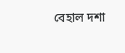বেহাল দশা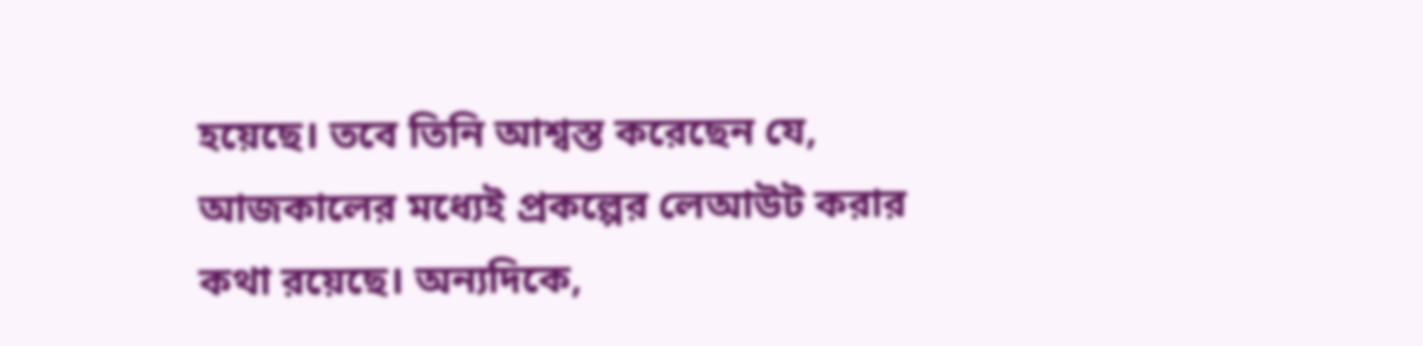হয়েছে। তবে তিনি আশ্বস্ত করেছেন যে, আজকালের মধ্যেই প্রকল্পের লেআউট করার কথা রয়েছে। অন্যদিকে,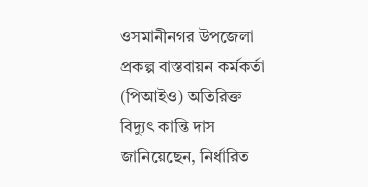ওসমানীনগর উপজেলা প্রকল্প বাস্তবায়ন কর্মকর্তা (পিআইও) অতিরিক্ত বিদ্যুৎ কান্তি দাস জানিয়েছেন, নির্ধারিত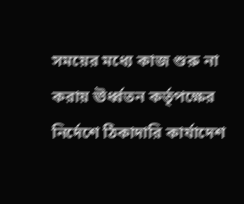সময়ের মধ্যে কাজ শুরু না করায় ঊর্ধ্বতন কর্তৃপক্ষের নির্দেশে ঠিকাদারি কার্যাদেশ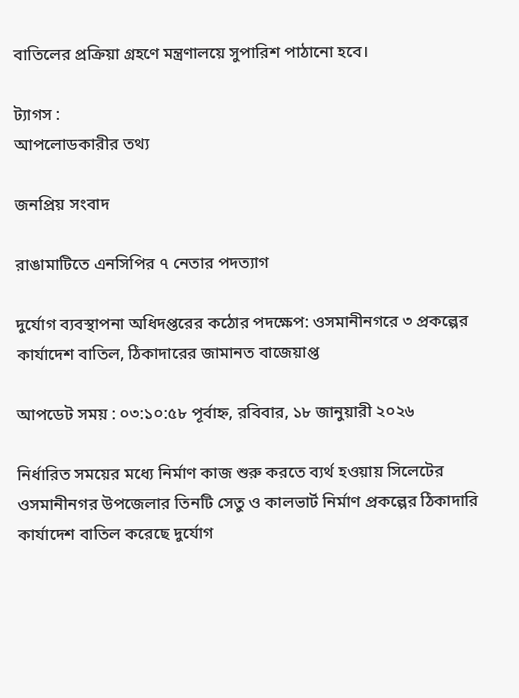বাতিলের প্রক্রিয়া গ্রহণে মন্ত্রণালয়ে সুপারিশ পাঠানো হবে।

ট্যাগস :
আপলোডকারীর তথ্য

জনপ্রিয় সংবাদ

রাঙামাটিতে এনসিপির ৭ নেতার পদত্যাগ

দুর্যোগ ব্যবস্থাপনা অধিদপ্তরের কঠোর পদক্ষেপ: ওসমানীনগরে ৩ প্রকল্পের কার্যাদেশ বাতিল, ঠিকাদারের জামানত বাজেয়াপ্ত

আপডেট সময় : ০৩:১০:৫৮ পূর্বাহ্ন, রবিবার, ১৮ জানুয়ারী ২০২৬

নির্ধারিত সময়ের মধ্যে নির্মাণ কাজ শুরু করতে ব্যর্থ হওয়ায় সিলেটের ওসমানীনগর উপজেলার তিনটি সেতু ও কালভার্ট নির্মাণ প্রকল্পের ঠিকাদারি কার্যাদেশ বাতিল করেছে দুর্যোগ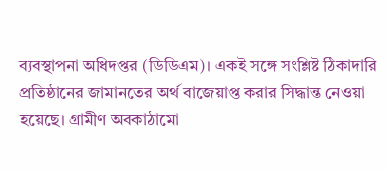ব্যবস্থাপনা অধিদপ্তর (ডিডিএম)। একই সঙ্গে সংশ্লিষ্ট ঠিকাদারি প্রতিষ্ঠানের জামানতের অর্থ বাজেয়াপ্ত করার সিদ্ধান্ত নেওয়া হয়েছে। গ্রামীণ অবকাঠামো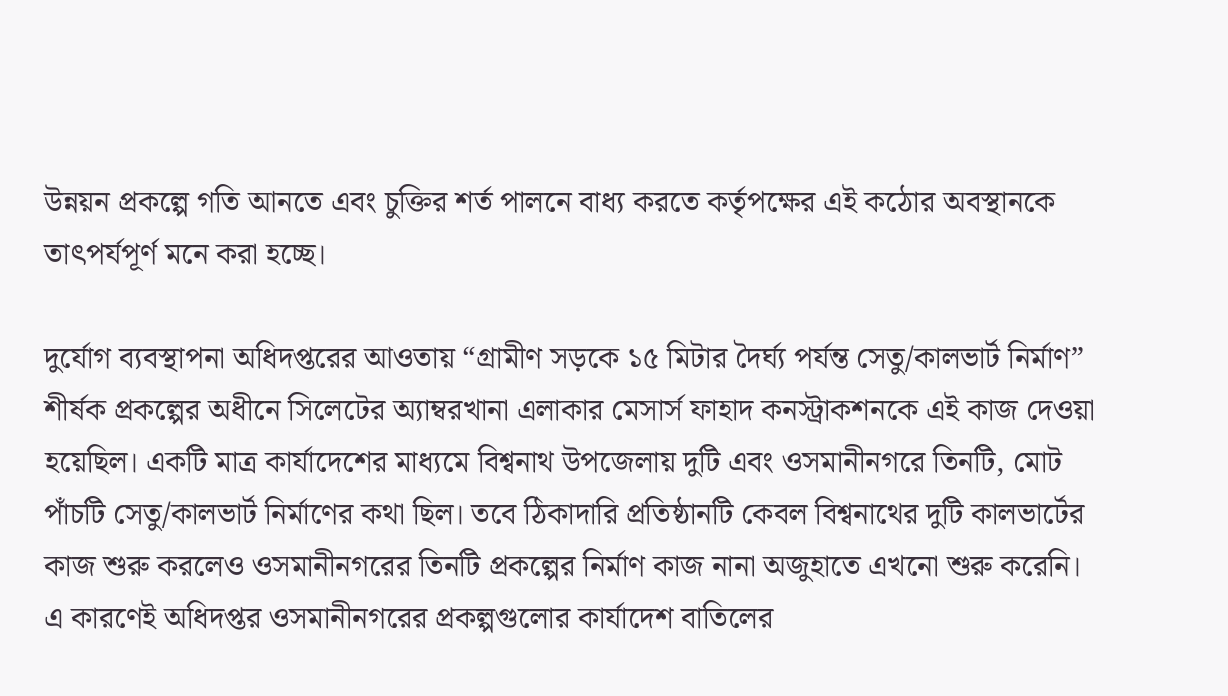উন্নয়ন প্রকল্পে গতি আনতে এবং চুক্তির শর্ত পালনে বাধ্য করতে কর্তৃপক্ষের এই কঠোর অবস্থানকে তাৎপর্যপূর্ণ মনে করা হচ্ছে।

দুর্যোগ ব্যবস্থাপনা অধিদপ্তরের আওতায় “গ্রামীণ সড়কে ১৫ মিটার দৈর্ঘ্য পর্যন্ত সেতু/কালভার্ট নির্মাণ” শীর্ষক প্রকল্পের অধীনে সিলেটের অ্যাম্বরখানা এলাকার মেসার্স ফাহাদ কনস্ট্রাকশনকে এই কাজ দেওয়া হয়েছিল। একটি মাত্র কার্যাদেশের মাধ্যমে বিশ্বনাথ উপজেলায় দুটি এবং ওসমানীনগরে তিনটি, মোট পাঁচটি সেতু/কালভার্ট নির্মাণের কথা ছিল। তবে ঠিকাদারি প্রতিষ্ঠানটি কেবল বিশ্বনাথের দুটি কালভার্টের কাজ শুরু করলেও ওসমানীনগরের তিনটি প্রকল্পের নির্মাণ কাজ নানা অজুহাতে এখনো শুরু করেনি। এ কারণেই অধিদপ্তর ওসমানীনগরের প্রকল্পগুলোর কার্যাদেশ বাতিলের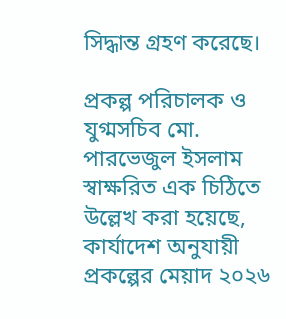সিদ্ধান্ত গ্রহণ করেছে।

প্রকল্প পরিচালক ও যুগ্মসচিব মো. পারভেজুল ইসলাম স্বাক্ষরিত এক চিঠিতে উল্লেখ করা হয়েছে, কার্যাদেশ অনুযায়ী প্রকল্পের মেয়াদ ২০২৬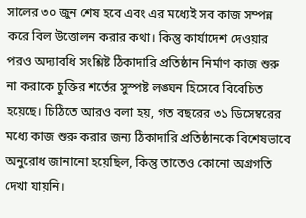সালের ৩০ জুন শেষ হবে এবং এর মধ্যেই সব কাজ সম্পন্ন করে বিল উত্তোলন করার কথা। কিন্তু কার্যাদেশ দেওয়ার পরও অদ্যাবধি সংশ্লিষ্ট ঠিকাদারি প্রতিষ্ঠান নির্মাণ কাজ শুরু না করাকে চুক্তির শর্তের সুস্পষ্ট লঙ্ঘন হিসেবে বিবেচিত হয়েছে। চিঠিতে আরও বলা হয়, গত বছরের ৩১ ডিসেম্বরের মধ্যে কাজ শুরু করার জন্য ঠিকাদারি প্রতিষ্ঠানকে বিশেষভাবে অনুরোধ জানানো হয়েছিল, কিন্তু তাতেও কোনো অগ্রগতি দেখা যায়নি।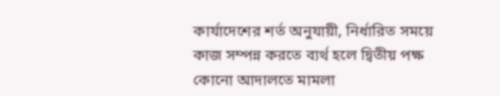কার্যাদেশের শর্ত অনুযায়ী, নির্ধারিত সময়ে কাজ সম্পন্ন করতে ব্যর্থ হলে দ্বিতীয় পক্ষ কোনো আদালতে মামলা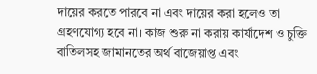দায়ের করতে পারবে না এবং দায়ের করা হলেও তা গ্রহণযোগ্য হবে না। কাজ শুরু না করায় কার্যাদেশ ও চুক্তি বাতিলসহ জামানতের অর্থ বাজেয়াপ্ত এবং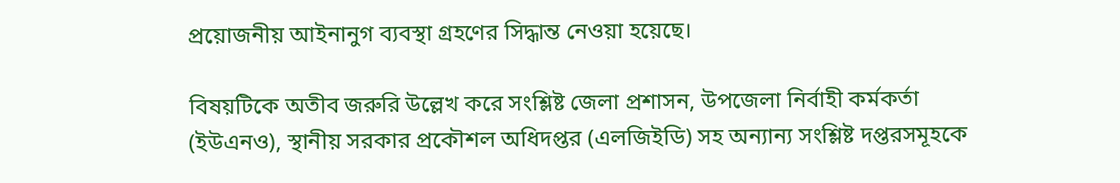প্রয়োজনীয় আইনানুগ ব্যবস্থা গ্রহণের সিদ্ধান্ত নেওয়া হয়েছে।

বিষয়টিকে অতীব জরুরি উল্লেখ করে সংশ্লিষ্ট জেলা প্রশাসন, উপজেলা নির্বাহী কর্মকর্তা (ইউএনও), স্থানীয় সরকার প্রকৌশল অধিদপ্তর (এলজিইডি) সহ অন্যান্য সংশ্লিষ্ট দপ্তরসমূহকে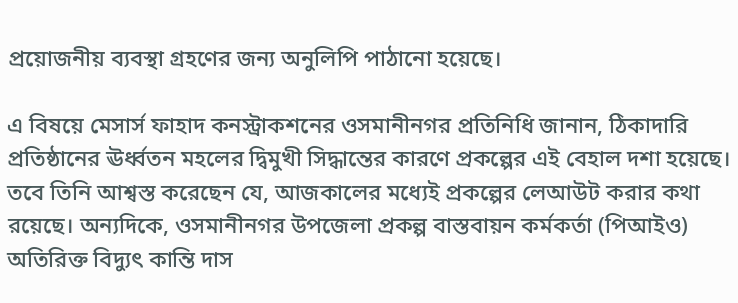প্রয়োজনীয় ব্যবস্থা গ্রহণের জন্য অনুলিপি পাঠানো হয়েছে।

এ বিষয়ে মেসার্স ফাহাদ কনস্ট্রাকশনের ওসমানীনগর প্রতিনিধি জানান, ঠিকাদারি প্রতিষ্ঠানের ঊর্ধ্বতন মহলের দ্বিমুখী সিদ্ধান্তের কারণে প্রকল্পের এই বেহাল দশা হয়েছে। তবে তিনি আশ্বস্ত করেছেন যে, আজকালের মধ্যেই প্রকল্পের লেআউট করার কথা রয়েছে। অন্যদিকে, ওসমানীনগর উপজেলা প্রকল্প বাস্তবায়ন কর্মকর্তা (পিআইও) অতিরিক্ত বিদ্যুৎ কান্তি দাস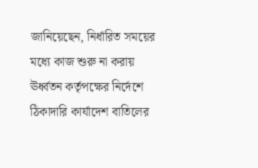জানিয়েছেন, নির্ধারিত সময়ের মধ্যে কাজ শুরু না করায় ঊর্ধ্বতন কর্তৃপক্ষের নির্দেশে ঠিকাদারি কার্যাদেশ বাতিলের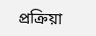প্রক্রিয়া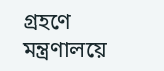গ্রহণে মন্ত্রণালয়ে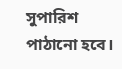সুপারিশ পাঠানো হবে।